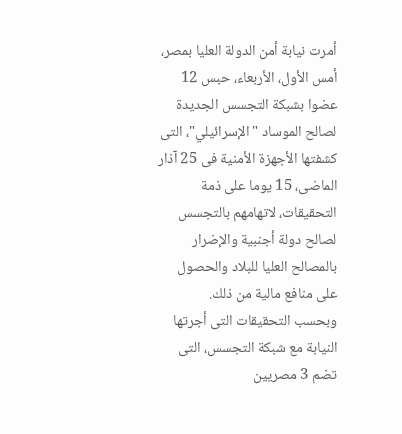أمرت نيابة أمن الدولة العليا بمصر، أمس الأول، الأربعاء، حبس 12 عضوا بشبكة التجسس الجديدة لصالح الموساد "الإسرائيلي"، التى كشفتها الأجهزة الأمنية فى 25 آذار الماضى، 15 يوما على ذمة التحقيقات، لاتهامهم بالتجسس لصالح دولة أجنبية والإضرار بالمصالح العليا للبلاد والحصول على منافع مالية من ذلك.
وبحسب التحقيقات التى أجرتها النيابة مع شبكة التجسس، التى تضم 3 مصريين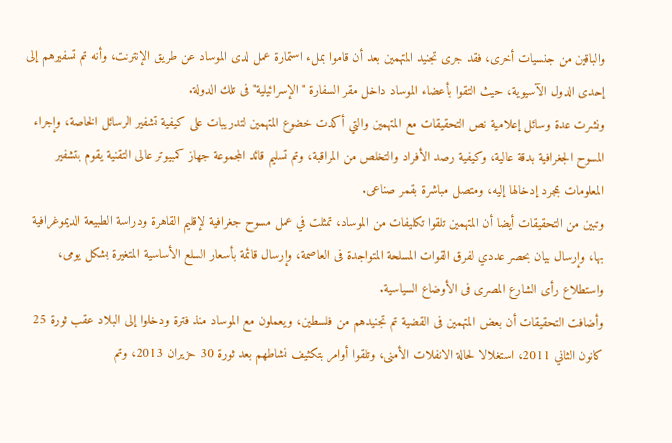والباقين من جنسيات أخرى، فقد جرى تجنيد المتهمين بعد أن قاموا بملء استمارة عمل لدى الموساد عن طريق الإنترنت، وأنه تم تسفيرهم إلى إحدى الدول الآسيوية، حيث التقوا بأعضاء الموساد داخل مقر السفارة "الإسرائيلية" فى تلك الدولة.
ونشرت عدة وسائل إعلامية نص التحقيقات مع المتهمين والتي أكدت خضوع المتهمين لتدريبات على كيفية تشفير الرسائل الخاصة، وإجراء المسوح الجغرافية بدقة عالية، وكيفية رصد الأفراد والتخلص من المراقبة، وتم تسليم قائد المجموعة جهاز كمبيوتر عالى التقنية يقوم بتشفير المعلومات بمجرد إدخالها إليه، ومتصل مباشرة بقمر صناعى.
وتبين من التحقيقات أيضا أن المتهمين تلقوا تكليفات من الموساد، تمثلت في عمل مسوح جغرافية لإقليم القاهرة ودراسة الطبيعة الديموغرافية بها، وإرسال بيان بحصر عددي لفرق القوات المسلحة المتواجدة فى العاصمة، وإرسال قائمة بأسعار السلع الأساسية المتغيرة بشكل يومى، واستطلاع رأى الشارع المصرى فى الأوضاع السياسية.
وأضافت التحقيقات أن بعض المتهمين فى القضية تم تجنيدهم من فلسطين، ويعملون مع الموساد منذ فترة ودخلوا إلى البلاد عقب ثورة 25 كانون الثاني 2011، استغلالا لحالة الانفلات الأمنى، وتلقوا أوامر بتكثيف نشاطهم بعد ثورة 30 حزيران 2013، وتم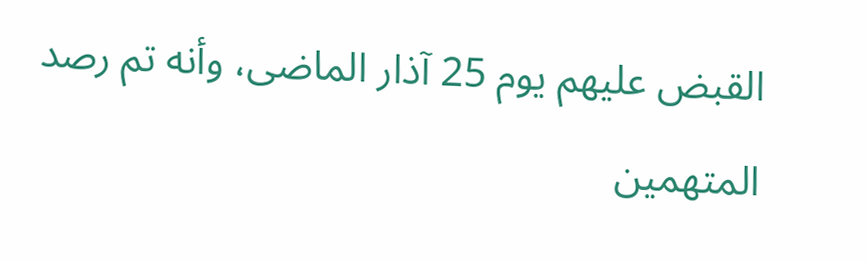القبض عليهم يوم 25 آذار الماضى، وأنه تم رصد المتهمين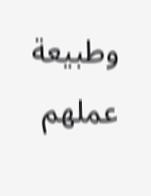وطبيعة عملهم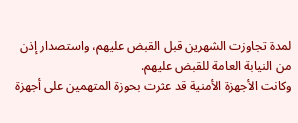لمدة تجاوزت الشهرين قبل القبض عليهم، واستصدار إذن من النيابة العامة للقبض عليهم.
وكانت الأجهزة الأمنية قد عثرت بحوزة المتهمين على أجهزة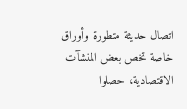اتصال حديثة متطورة وأوراق خاصة تخص بعض المنشآت الاقتصادية، حصلوا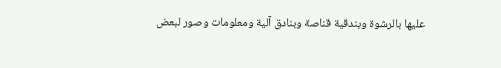عليها بالرشوة وبندقية قناصة وبنادق آلية ومعلومات وصور لبعض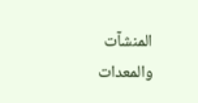المنشآت والمعدات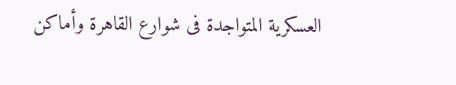العسكرية المتواجدة فى شوارع القاهرة وأماكن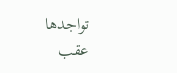تواجدها عقب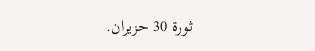ثورة 30 حزيران.